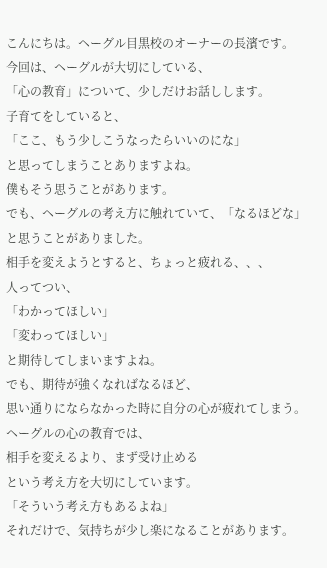こんにちは。ヘーグル目黒校のオーナーの長濱です。
今回は、ヘーグルが大切にしている、
「心の教育」について、少しだけお話しします。
子育てをしていると、
「ここ、もう少しこうなったらいいのにな」
と思ってしまうことありますよね。
僕もそう思うことがあります。
でも、ヘーグルの考え方に触れていて、「なるほどな」と思うことがありました。
相手を変えようとすると、ちょっと疲れる、、、
人ってつい、
「わかってほしい」
「変わってほしい」
と期待してしまいますよね。
でも、期待が強くなればなるほど、
思い通りにならなかった時に自分の心が疲れてしまう。
ヘーグルの心の教育では、
相手を変えるより、まず受け止める
という考え方を大切にしています。
「そういう考え方もあるよね」
それだけで、気持ちが少し楽になることがあります。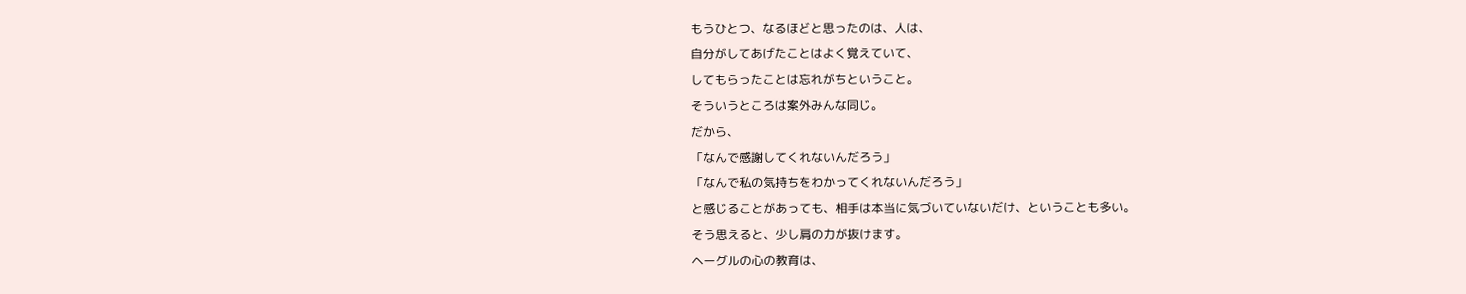もうひとつ、なるほどと思ったのは、人は、
自分がしてあげたことはよく覚えていて、
してもらったことは忘れがちということ。
そういうところは案外みんな同じ。
だから、
「なんで感謝してくれないんだろう」
「なんで私の気持ちをわかってくれないんだろう」
と感じることがあっても、相手は本当に気づいていないだけ、ということも多い。
そう思えると、少し肩の力が抜けます。
ヘーグルの心の教育は、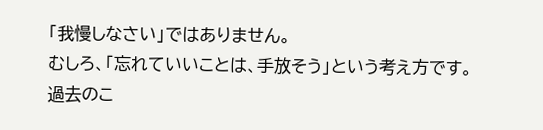「我慢しなさい」ではありません。
むしろ、「忘れていいことは、手放そう」という考え方です。
過去のこ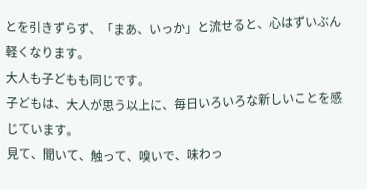とを引きずらず、「まあ、いっか」と流せると、心はずいぶん軽くなります。
大人も子どもも同じです。
子どもは、大人が思う以上に、毎日いろいろな新しいことを感じています。
見て、聞いて、触って、嗅いで、味わっ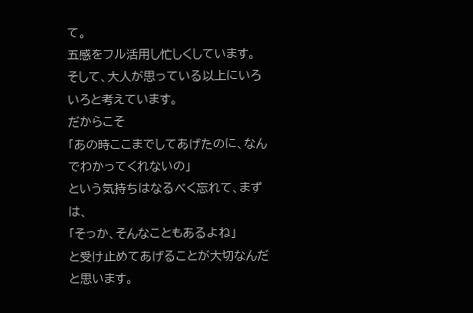て。
五感をフル活用し忙しくしています。
そして、大人が思っている以上にいろいろと考えています。
だからこそ
「あの時ここまでしてあげたのに、なんでわかってくれないの」
という気持ちはなるべく忘れて、まずは、
「そっか、そんなこともあるよね」
と受け止めてあげることが大切なんだと思います。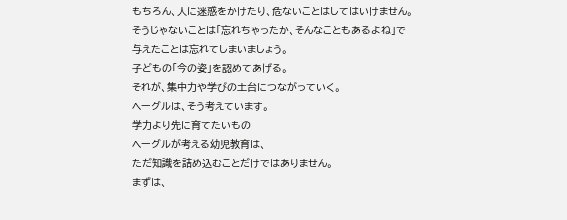もちろん、人に迷惑をかけたり、危ないことはしてはいけません。
そうじゃないことは「忘れちゃったか、そんなこともあるよね」で
与えたことは忘れてしまいましょう。
子どもの「今の姿」を認めてあげる。
それが、集中力や学びの土台につながっていく。
ヘーグルは、そう考えています。
学力より先に育てたいもの
ヘーグルが考える幼児教育は、
ただ知識を詰め込むことだけではありません。
まずは、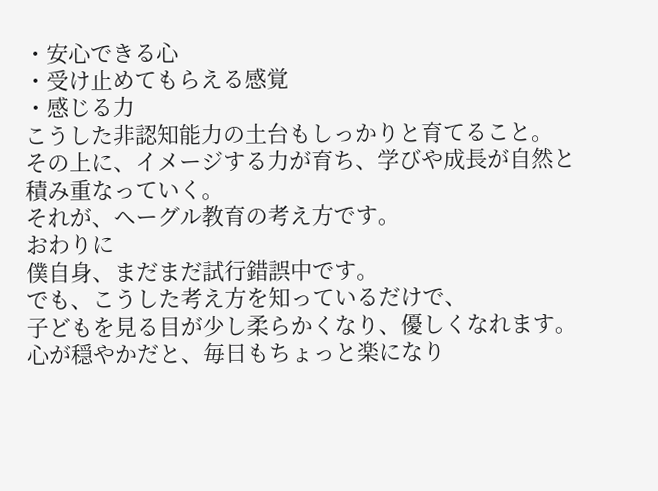・安心できる心
・受け止めてもらえる感覚
・感じる力
こうした非認知能力の土台もしっかりと育てること。
その上に、イメージする力が育ち、学びや成長が自然と積み重なっていく。
それが、ヘーグル教育の考え方です。
おわりに
僕自身、まだまだ試行錯誤中です。
でも、こうした考え方を知っているだけで、
子どもを見る目が少し柔らかくなり、優しくなれます。
心が穏やかだと、毎日もちょっと楽になり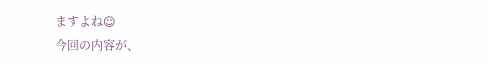ますよね☺
今回の内容が、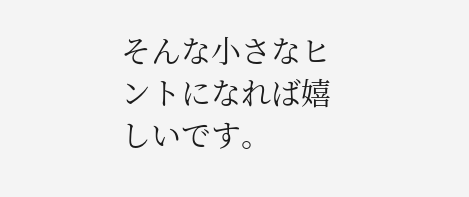そんな小さなヒントになれば嬉しいです。